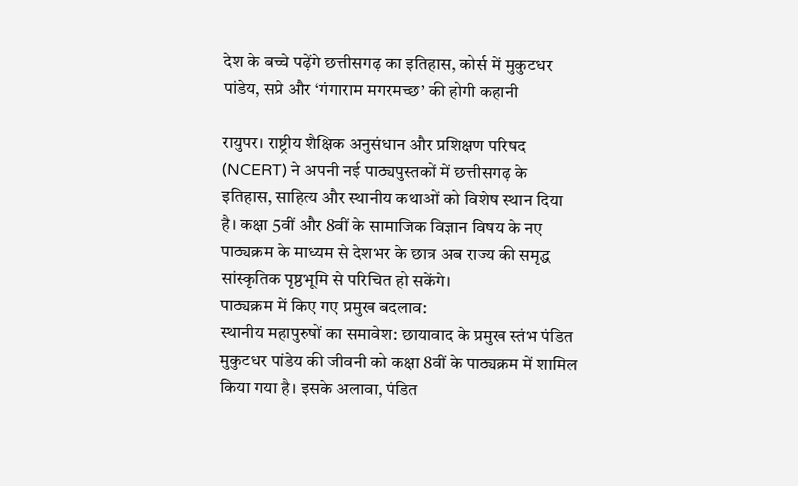देश के बच्चे पढ़ेंगे छत्तीसगढ़ का इतिहास, कोर्स में मुकुटधर पांडेय, सप्रे और ‘गंगाराम मगरमच्छ’ की होगी कहानी

रायुपर। राष्ट्रीय शैक्षिक अनुसंधान और प्रशिक्षण परिषद (NCERT) ने अपनी नई पाठ्यपुस्तकों में छत्तीसगढ़ के इतिहास, साहित्य और स्थानीय कथाओं को विशेष स्थान दिया है। कक्षा 5वीं और 8वीं के सामाजिक विज्ञान विषय के नए पाठ्यक्रम के माध्यम से देशभर के छात्र अब राज्य की समृद्ध सांस्कृतिक पृष्ठभूमि से परिचित हो सकेंगे।
पाठ्यक्रम में किए गए प्रमुख बदलाव:
स्थानीय महापुरुषों का समावेश: छायावाद के प्रमुख स्तंभ पंडित मुकुटधर पांडेय की जीवनी को कक्षा 8वीं के पाठ्यक्रम में शामिल किया गया है। इसके अलावा, पंडित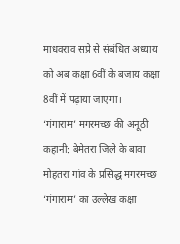माधवराव सप्रे से संबंधित अध्याय को अब कक्षा 6वीं के बजाय कक्षा 8वीं में पढ़ाया जाएगा।
‘गंगाराम’ मगरमच्छ की अनूठी कहानी: बेमेतरा जिले के बावा मोहतरा गांव के प्रसिद्ध मगरमच्छ ‘गंगाराम’ का उल्लेख कक्षा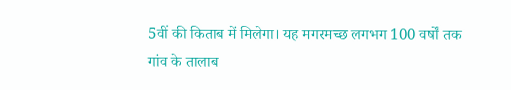5वीं की किताब में मिलेगा। यह मगरमच्छ लगभग 100 वर्षों तक गांव के तालाब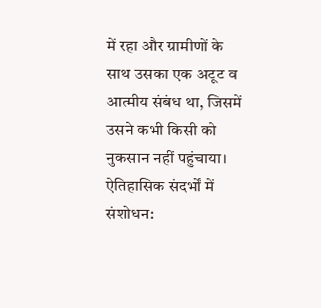में रहा और ग्रामीणों के साथ उसका एक अटूट व आत्मीय संबंध था, जिसमें उसने कभी किसी को नुकसान नहीं पहुंचाया।
ऐतिहासिक संदर्भों में संशोधन: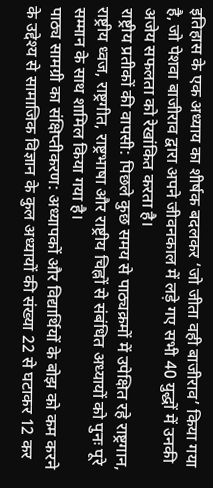इतिहास के एक अध्याय का शीर्षक बदलकर ‘जो जीता वही बाजीराव’ किया गया है, जो पेशवा बाजीराव द्वारा अपने जीवनकाल में लड़े गए सभी 40 युद्धों में उनकी अजेय सफलता को रेखांकित करता है।
राष्ट्रीय प्रतीकों की वापसी: पिछले कुछ समय से पाठ्यक्रमों में उपेक्षित रहे राष्ट्रगान, राष्ट्रीय ध्वज, राष्ट्रगीत, राष्ट्रभाषा और राष्ट्रीय चिह्नों से संबंधित अध्यायों को पुनः पूरे सम्मान के साथ शामिल किया गया है।
पाठ्य सामग्री का संक्षिप्तीकरण: अध्यापकों और विद्यार्थियों के बोझ को कम करने के उद्देश्य से सामाजिक विज्ञान के कुल अध्यायों की संख्या 22 से घटाकर 12 कर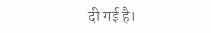दी गई है।